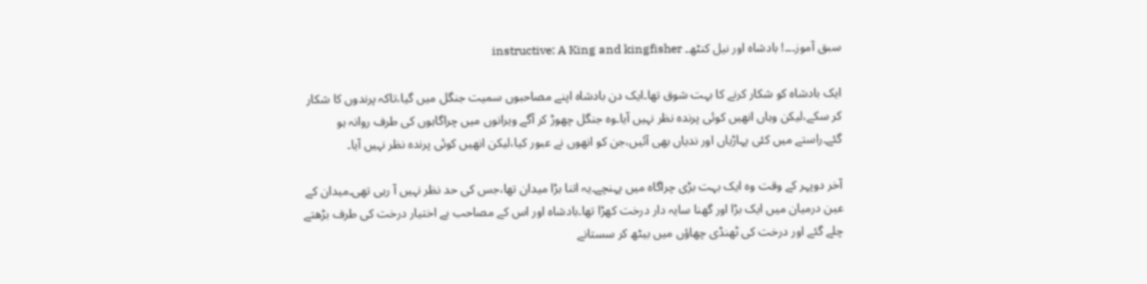سبق آموز۔۔۔! بادشاہ اور نیل کنٹھ۔ instructive: A King and kingfisher

ایک بادشاہ کو شکار کرنے کا بہت شوق تھا۔ایک دن بادشاہ اپنے مصاحبوں سمیت جنگل میں گیا،تاکہ پرندوں کا شکار کر سکے،لیکن وہاں انھیں کوئی پرندہ نظر نہیں آیا۔وہ جنگل چھوڑ کر آگے ویرانوں میں چراگاہوں کی طرف روانہ ہو گئے۔راستے میں کئی پہاڑیاں اور ندیاں بھی آئیں،جن کو انھوں نے عبور کیا،لیکن انھیں کوئی پرندہ نظر نہیں آیا۔

آخر دوپہر کے وقت وہ ایک بہت بڑی چراگاہ میں پہنچے۔یہ اتنا بڑا میدان تھا،جس کی حد نظر نہیں آ رہی تھی۔میدان کے عین درمیان میں ایک بڑا اور گھنا سایہ دار درخت کھڑا تھا۔بادشاہ اور اس کے مصاحب بے اختیار درخت کی طرف بڑھتے چلے گئے اور درخت کی ٹھنڈی چھاؤں میں بیٹھ کر سستانے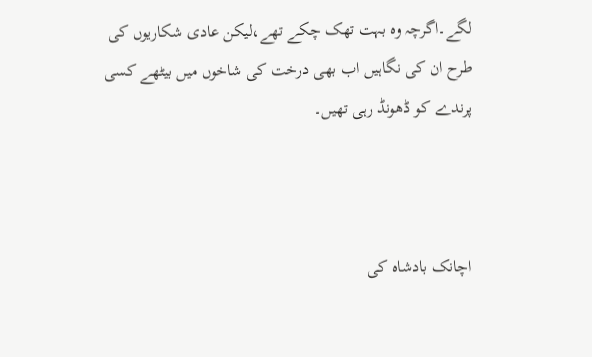لگے۔اگرچہ وہ بہت تھک چکے تھے،لیکن عادی شکاریوں کی طرح ان کی نگاہیں اب بھی درخت کی شاخوں میں بیٹھے کسی پرندے کو ڈھونڈ رہی تھیں۔



اچانک بادشاہ کی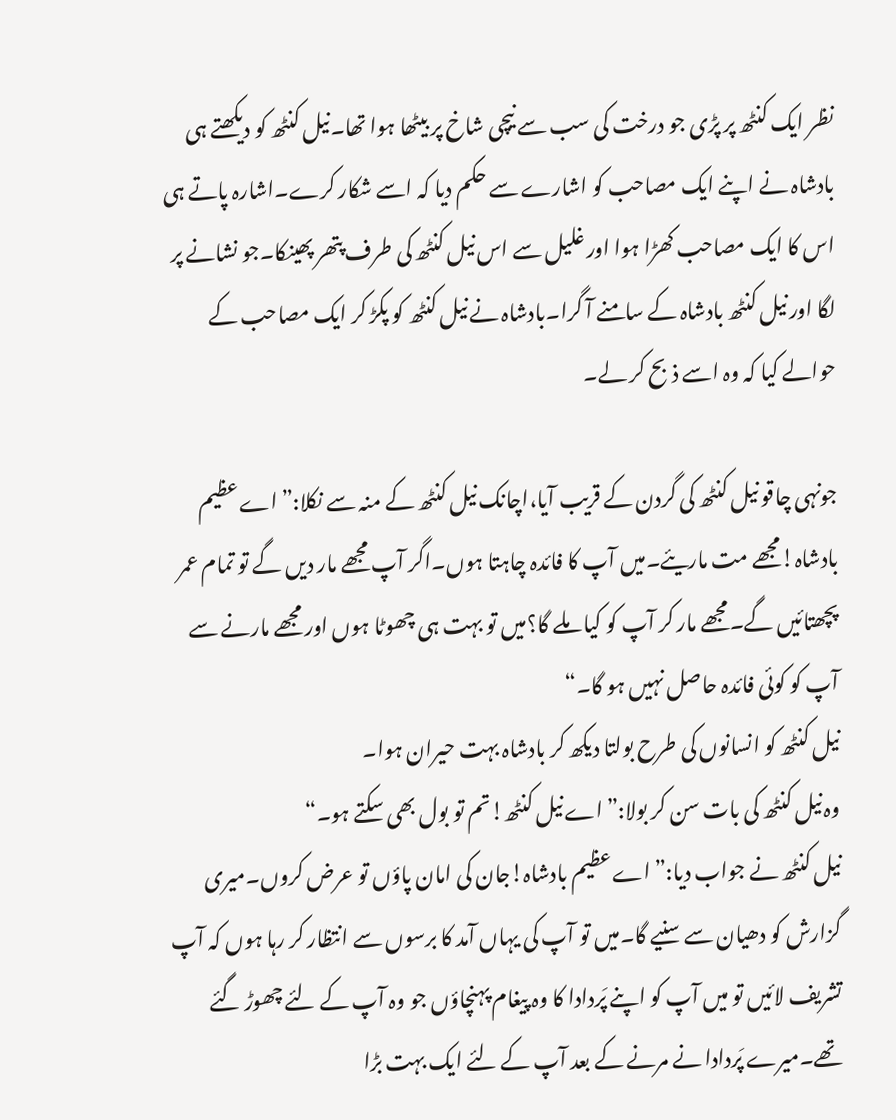نظر ایک کنٹھ پر پڑی جو درخت کی سب سے نیچی شاخ پر بیٹھا ہوا تھا۔نیل کنٹھ کو دیکھتے ہی بادشاہ نے اپنے ایک مصاحب کو اشارے سے حکم دیا کہ اسے شکار کرے۔اشارہ پاتے ہی اس کا ایک مصاحب کھڑا ہوا اور غلیل سے اس نیل کنٹھ کی طرف پتھر پھینکا۔جو نشانے پر لگا اور نیل کنٹھ بادشاہ کے سامنے آ گرا۔بادشاہ نے نیل کنٹھ کو پکڑ کر ایک مصاحب کے حوالے کیا کہ وہ اسے ذبح کر لے۔

جونہی چاقو نیل کنٹھ کی گردن کے قریب آیا،اچانک نیل کنٹھ کے منہ سے نکلا:”اے عظیم بادشاہ!مجھے مت ماریئے۔میں آپ کا فائدہ چاہتا ہوں۔اگر آپ مجھے مار دیں گے تو تمام عمر پچھتائیں گے۔مجھے مار کر آپ کو کیا ملے گا؟میں تو بہت ہی چھوٹا ہوں اور مجھے مارنے سے آپ کو کوئی فائدہ حاصل نہیں ہو گا۔“
نیل کنٹھ کو انسانوں کی طرح بولتا دیکھ کر بادشاہ بہت حیران ہوا۔
وہ نیل کنٹھ کی بات سن کر بولا:”اے نیل کنٹھ!تم تو بول بھی سکتے ہو۔“
نیل کنٹھ نے جواب دیا:”اے عظیم بادشاہ!جان کی امان پاؤں تو عرض کروں۔میری گزارش کو دھیان سے سنیے گا۔میں تو آپ کی یہاں آمد کا برسوں سے انتظار کر رہا ہوں کہ آپ تشریف لائیں تو میں آپ کو اپنے پَردادا کا وہ پیغام پہنچاؤں جو وہ آپ کے لئے چھوڑ گئے تھے۔میرے پَردادا نے مرنے کے بعد آپ کے لئے ایک بہت بڑا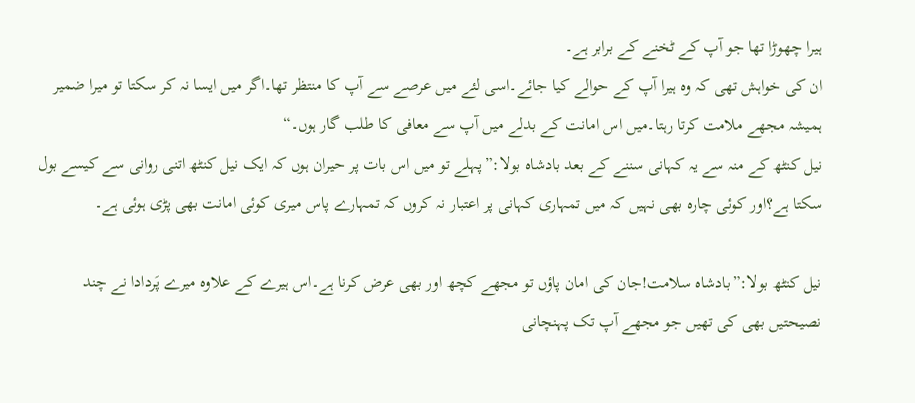ہیرا چھوڑا تھا جو آپ کے ٹخنے کے برابر ہے۔
ان کی خواہش تھی کہ وہ ہیرا آپ کے حوالے کیا جائے۔اسی لئے میں عرصے سے آپ کا منتظر تھا۔اگر میں ایسا نہ کر سکتا تو میرا ضمیر ہمیشہ مجھے ملامت کرتا رہتا۔میں اس امانت کے بدلے میں آپ سے معافی کا طلب گار ہوں۔“
نیل کنٹھ کے منہ سے یہ کہانی سننے کے بعد بادشاہ بولا:”پہلے تو میں اس بات پر حیران ہوں کہ ایک نیل کنٹھ اتنی روانی سے کیسے بول سکتا ہے؟اور کوئی چارہ بھی نہیں کہ میں تمہاری کہانی پر اعتبار نہ کروں کہ تمہارے پاس میری کوئی امانت بھی پڑی ہوئی ہے۔

نیل کنٹھ بولا:”بادشاہ سلامت!جان کی امان پاؤں تو مجھے کچھ اور بھی عرض کرنا ہے۔اس ہیرے کے علاوہ میرے پَردادا نے چند نصیحتیں بھی کی تھیں جو مجھے آپ تک پہنچانی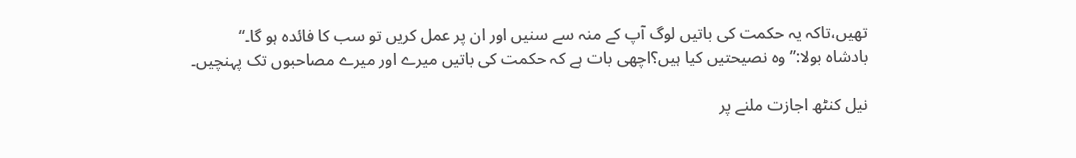تھیں،تاکہ یہ حکمت کی باتیں لوگ آپ کے منہ سے سنیں اور ان پر عمل کریں تو سب کا فائدہ ہو گا۔“
بادشاہ بولا:”وہ نصیحتیں کیا ہیں؟اچھی بات ہے کہ حکمت کی باتیں میرے اور میرے مصاحبوں تک پہنچیں۔

نیل کنٹھ اجازت ملنے پر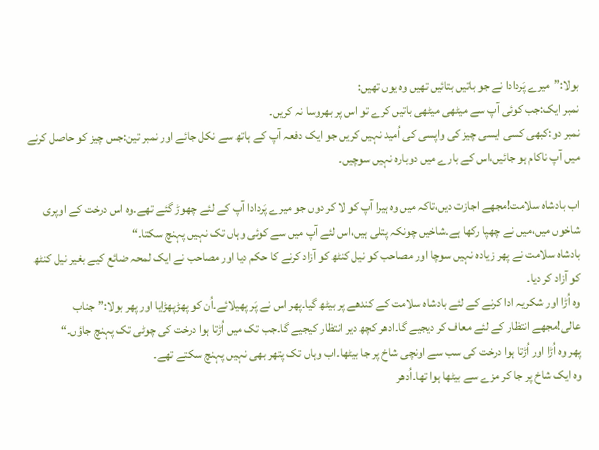بولا:”میرے پَردادا نے جو باتیں بتائیں تھیں وہ یوں تھیں:
نمبر ایک:جب کوئی آپ سے میٹھی میٹھی باتیں کرے تو اس پر بھروسا نہ کریں۔
نمبر دو:کبھی کسی ایسی چیز کی واپسی کی اُمید نہیں کریں جو ایک دفعہ آپ کے ہاتھ سے نکل جائے اور نمبر تین:جس چیز کو حاصل کرنے میں آپ ناکام ہو جائیں،اس کے بارے میں دوبارہ نہیں سوچیں۔

اب بادشاہ سلامت!مجھے اجازت دیں،تاکہ میں وہ ہیرا آپ کو لا کر دوں جو میرے پَردادا آپ کے لئے چھوڑ گئے تھے۔وہ اس درخت کے اوپری شاخوں میں،میں نے چھپا رکھا ہے۔شاخیں چونکہ پتلی ہیں،اس لئے آپ میں سے کوئی وہاں تک نہیں پہنچ سکتا۔“
بادشاہ سلامت نے پھر زیادہ نہیں سوچا اور مصاحب کو نیل کنٹھ کو آزاد کرنے کا حکم دیا اور مصاحب نے ایک لمحہ ضائع کیے بغیر نیل کنٹھ کو آزاد کر دیا۔
وہ اُڑا اور شکریہ ادا کرنے کے لئے بادشاہ سلامت کے کندھے پر بیٹھ گیا۔پھر اس نے پَر پھیلائے۔اُن کو پھڑپھڑایا اور پھر بولا:”جناب عالی!مجھے انتظار کے لئے معاف کر دیجیے گا۔ادھر کچھ دیر انتظار کیجیے گا۔جب تک میں اُڑتا ہوا درخت کی چوٹی تک پہنچ جاؤں۔“
پھر وہ اُڑا اور اُڑتا ہوا درخت کی سب سے اونچی شاخ پر جا بیٹھا۔اب وہاں تک پتھر بھی نہیں پہنچ سکتے تھے۔
وہ ایک شاخ پر جا کر مزے سے بیٹھا ہوا تھا۔اُدھر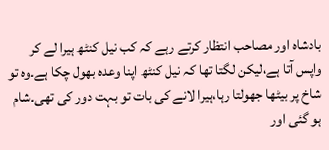بادشاہ اور مصاحب انتظار کرتے رہے کہ کب نیل کنٹھ ہیرا لے کر واپس آتا ہے،لیکن لگتا تھا کہ نیل کنٹھ اپنا وعدہ بھول چکا ہے۔وہ تو شاخ پر بیٹھا جھولتا رہا،ہیرا لانے کی بات تو بہت دور کی تھی۔شام ہو گئی اور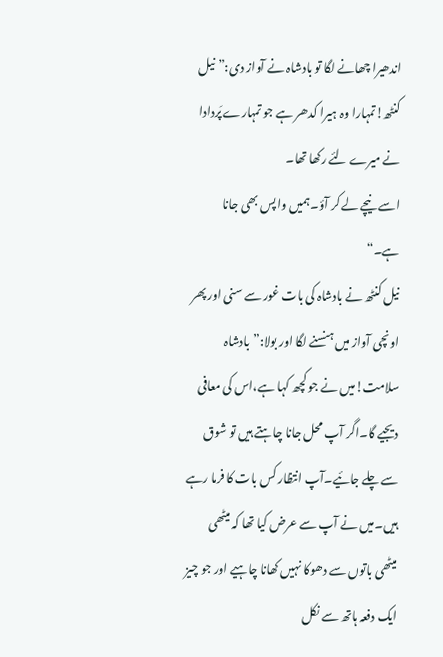اندھیرا چھانے لگا تو بادشاہ نے آواز دی:”نیل کنٹھ!تمہارا وہ ہیرا کدھر ہے جو تمہارے پَردادا نے میرے لئے رکھا تھا۔
اسے نیچے لے کر آؤ۔ہمیں واپس بھی جانا ہے۔“
نیل کنٹھ نے بادشاہ کی بات غور سے سنی اور پھر اونچی آواز میں ہنسنے لگا اور بولا:”بادشاہ سلامت!میں نے جو کچھ کہا ہے،اس کی معافی دیجیے گا۔اگر آپ محل جانا چاہتے ہیں تو شوق سے چلے جائیے۔آپ انتظار کس بات کا فرما رہے ہیں۔میں نے آپ سے عرض کیا تھا کہ میٹھی میٹھی باتوں سے دھوکا نہیں کھانا چاہیے اور جو چیز ایک دفعہ ہاتھ سے نکل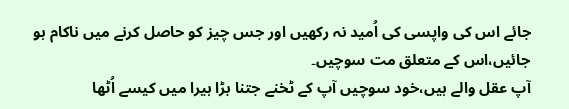جائے اس کی واپسی کی اُمید نہ رکھیں اور جس چیز کو حاصل کرنے میں ناکام ہو جائیں،اس کے متعلق مت سوچیں۔
آپ عقل والے ہیں،خود سوچیں آپ کے ٹخنے جتنا بڑا ہیرا میں کیسے اُٹھا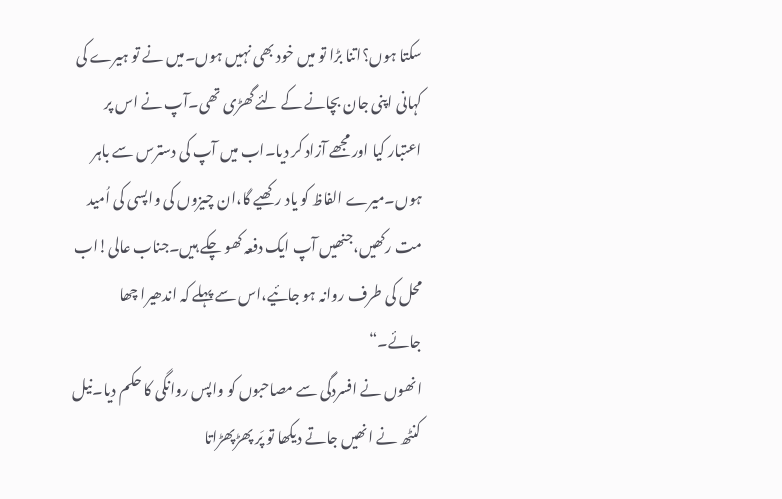سکتا ہوں؟اتنا بڑا تو میں خود بھی نہیں ہوں۔میں نے تو ہیرے کی کہانی اپنی جان بچانے کے لئے گھڑی تھی۔آپ نے اس پر اعتبار کیا اور مجھے آزاد کر دیا۔اب میں آپ کی دسترس سے باہر ہوں۔میرے الفاظ کو یاد رکھیے گا،ان چیزوں کی واپسی کی اُمید مت رکھیں،جنھیں آپ ایک دفعہ کھو چکے ہیں۔جناب عالی!اب محل کی طرف روانہ ہو جائیے،اس سے پہلے کہ اندھیرا چھا جائے۔“
انھوں نے افسردگی سے مصاحبوں کو واپس روانگی کا حکم دیا۔نیل کنٹھ نے انھیں جاتے دیکھا تو پَر پھڑپھڑاتا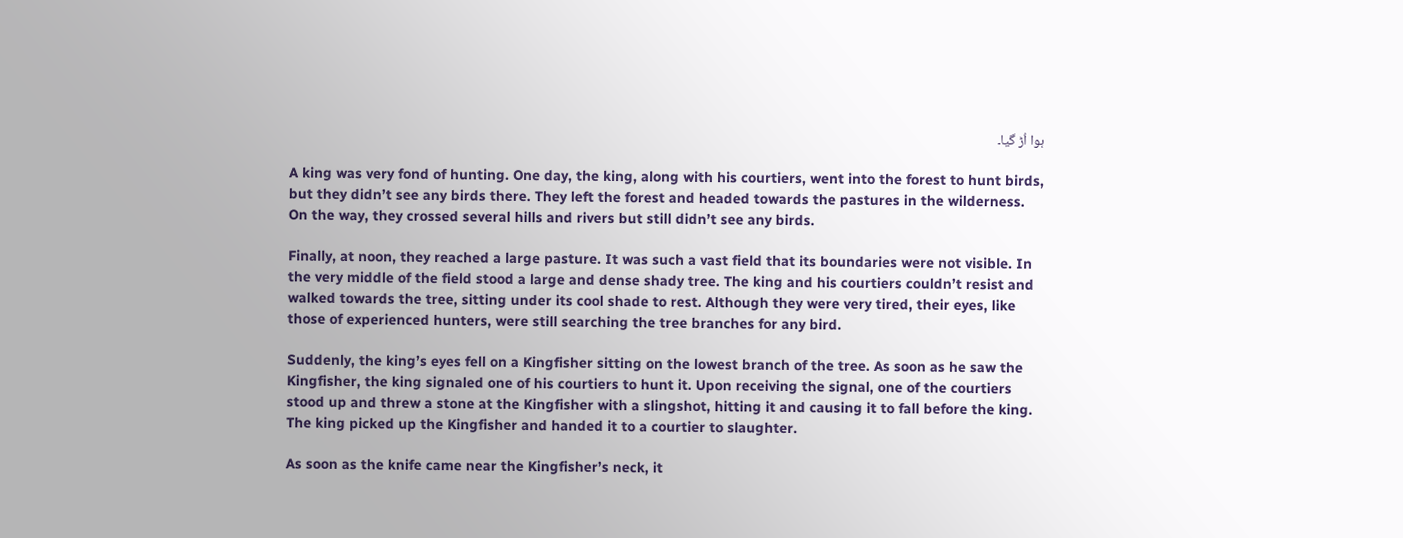ہوا اُڑ گیا۔

A king was very fond of hunting. One day, the king, along with his courtiers, went into the forest to hunt birds, but they didn’t see any birds there. They left the forest and headed towards the pastures in the wilderness. On the way, they crossed several hills and rivers but still didn’t see any birds.

Finally, at noon, they reached a large pasture. It was such a vast field that its boundaries were not visible. In the very middle of the field stood a large and dense shady tree. The king and his courtiers couldn’t resist and walked towards the tree, sitting under its cool shade to rest. Although they were very tired, their eyes, like those of experienced hunters, were still searching the tree branches for any bird.

Suddenly, the king’s eyes fell on a Kingfisher sitting on the lowest branch of the tree. As soon as he saw the Kingfisher, the king signaled one of his courtiers to hunt it. Upon receiving the signal, one of the courtiers stood up and threw a stone at the Kingfisher with a slingshot, hitting it and causing it to fall before the king. The king picked up the Kingfisher and handed it to a courtier to slaughter.

As soon as the knife came near the Kingfisher’s neck, it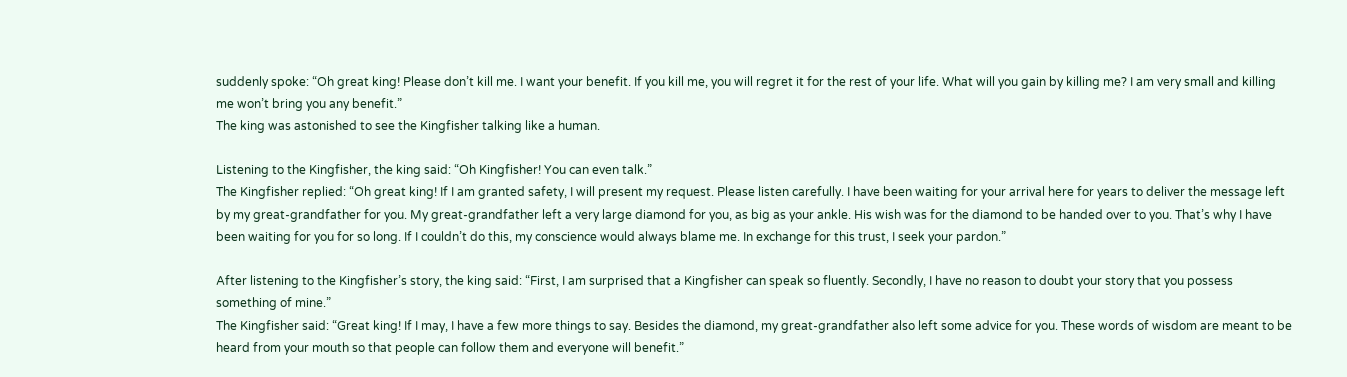suddenly spoke: “Oh great king! Please don’t kill me. I want your benefit. If you kill me, you will regret it for the rest of your life. What will you gain by killing me? I am very small and killing me won’t bring you any benefit.”
The king was astonished to see the Kingfisher talking like a human.

Listening to the Kingfisher, the king said: “Oh Kingfisher! You can even talk.”
The Kingfisher replied: “Oh great king! If I am granted safety, I will present my request. Please listen carefully. I have been waiting for your arrival here for years to deliver the message left by my great-grandfather for you. My great-grandfather left a very large diamond for you, as big as your ankle. His wish was for the diamond to be handed over to you. That’s why I have been waiting for you for so long. If I couldn’t do this, my conscience would always blame me. In exchange for this trust, I seek your pardon.”

After listening to the Kingfisher’s story, the king said: “First, I am surprised that a Kingfisher can speak so fluently. Secondly, I have no reason to doubt your story that you possess something of mine.”
The Kingfisher said: “Great king! If I may, I have a few more things to say. Besides the diamond, my great-grandfather also left some advice for you. These words of wisdom are meant to be heard from your mouth so that people can follow them and everyone will benefit.”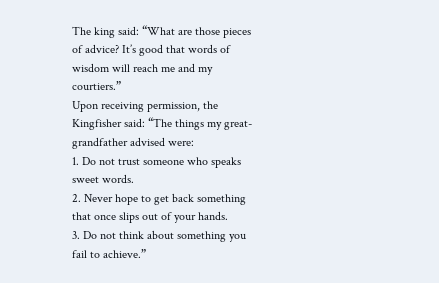The king said: “What are those pieces of advice? It’s good that words of wisdom will reach me and my courtiers.”
Upon receiving permission, the Kingfisher said: “The things my great-grandfather advised were:
1. Do not trust someone who speaks sweet words.
2. Never hope to get back something that once slips out of your hands.
3. Do not think about something you fail to achieve.”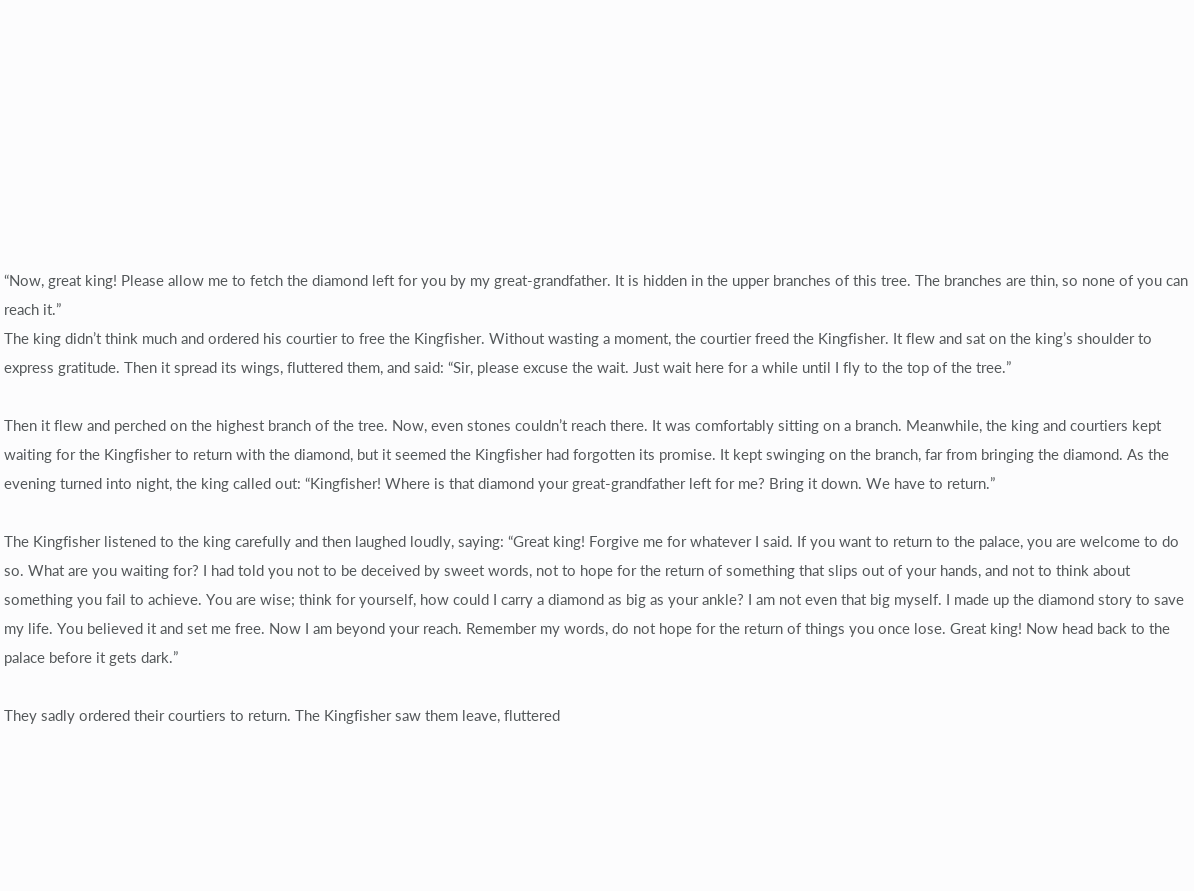“Now, great king! Please allow me to fetch the diamond left for you by my great-grandfather. It is hidden in the upper branches of this tree. The branches are thin, so none of you can reach it.”
The king didn’t think much and ordered his courtier to free the Kingfisher. Without wasting a moment, the courtier freed the Kingfisher. It flew and sat on the king’s shoulder to express gratitude. Then it spread its wings, fluttered them, and said: “Sir, please excuse the wait. Just wait here for a while until I fly to the top of the tree.”

Then it flew and perched on the highest branch of the tree. Now, even stones couldn’t reach there. It was comfortably sitting on a branch. Meanwhile, the king and courtiers kept waiting for the Kingfisher to return with the diamond, but it seemed the Kingfisher had forgotten its promise. It kept swinging on the branch, far from bringing the diamond. As the evening turned into night, the king called out: “Kingfisher! Where is that diamond your great-grandfather left for me? Bring it down. We have to return.”

The Kingfisher listened to the king carefully and then laughed loudly, saying: “Great king! Forgive me for whatever I said. If you want to return to the palace, you are welcome to do so. What are you waiting for? I had told you not to be deceived by sweet words, not to hope for the return of something that slips out of your hands, and not to think about something you fail to achieve. You are wise; think for yourself, how could I carry a diamond as big as your ankle? I am not even that big myself. I made up the diamond story to save my life. You believed it and set me free. Now I am beyond your reach. Remember my words, do not hope for the return of things you once lose. Great king! Now head back to the palace before it gets dark.”

They sadly ordered their courtiers to return. The Kingfisher saw them leave, fluttered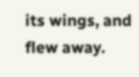its wings, and flew away.